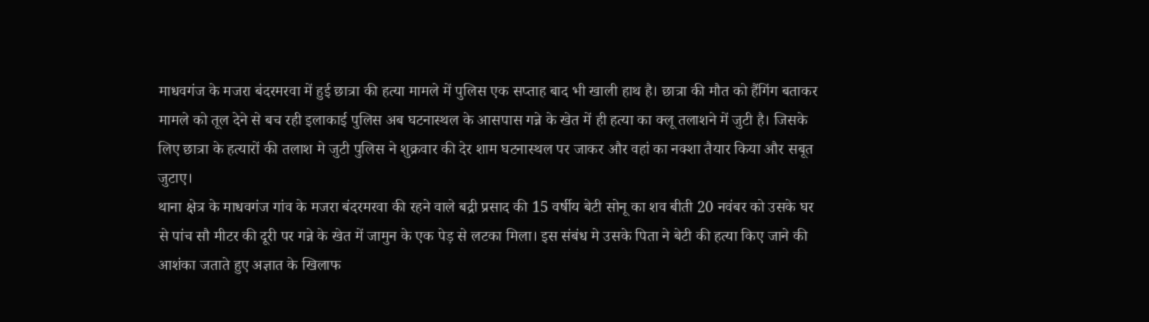माधवगंज के मजरा बंदरमरवा में हुई छात्रा की हत्या मामले में पुलिस एक सप्ताह बाद भी खाली हाथ है। छात्रा की मौत को हैंगिंग बताकर मामले को तूल देने से बच रही इलाकाई पुलिस अब घटनास्थल के आसपास गन्ने के खेत में ही हत्या का क्लू तलाशने में जुटी है। जिसके लिए छात्रा के हत्यारों की तलाश मे जुटी पुलिस ने शुक्रवार की देर शाम घटनास्थल पर जाकर और वहां का नक्शा तैयार किया और सबूत जुटाए।
थाना क्षेत्र के माधवगंज गांव के मजरा बंदरमरवा की रहने वाले बद्री प्रसाद की 15 वर्षीय बेटी सोनू का शव बीती 20 नवंबर को उसके घर से पांच सौ मीटर की दूरी पर गन्ने के खेत में जामुन के एक पेड़ से लटका मिला। इस संबंध मे उसके पिता ने बेटी की हत्या किए जाने की आशंका जताते हुए अज्ञात के खिलाफ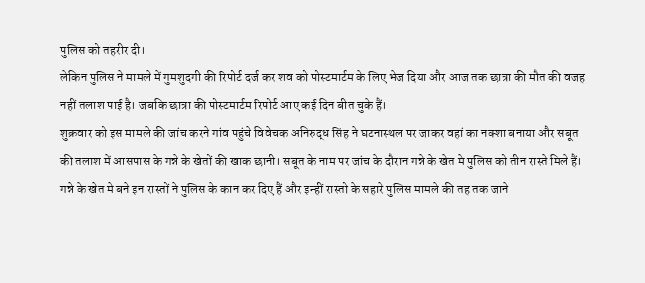पुलिस को तहरीर दी।
लेकिन पुलिस ने मामले में गुमशुदगी की रिपोर्ट दर्ज कर शव को पोस्टमार्टम के लिए भेज दिया और आज तक छात्रा की मौत की वजह नहीं तलाश पाई है। जबकि छात्रा की पोस्टमार्टम रिपोर्ट आए कई दिन बीत चुके हैं।
शुक्रवार को इस मामले की जांच करने गांव पहुंचे विवेचक अनिरुद्ध सिंह ने घटनास्थल पर जाकर वहां का नक्शा बनाया और सबूत की तलाश में आसपास के गन्ने के खेतों की खाक छानी। सबूत के नाम पर जांच के दौरान गन्ने के खेत मे पुलिस को तीन रास्ते मिले हैं। गन्ने के खेत मे बने इन रास्तों ने पुलिस के कान कर दिए हैं और इन्हीं रास्तो के सहारे पुलिस मामले की तह तक जाने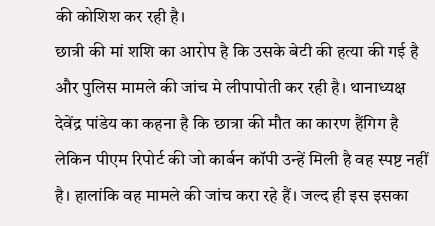की कोशिश कर रही है।
छात्री की मां शशि का आरोप है कि उसके बेटी की हत्या की गई है और पुलिस मामले की जांच मे लीपापोती कर रही है। थानाध्यक्ष देवेंद्र पांडेय का कहना है कि छात्रा की मौत का कारण हैंगिग है लेकिन पीएम रिपोर्ट की जो कार्बन कॉपी उन्हें मिली है वह स्पष्ट नहीं है। हालांकि वह मामले की जांच करा रहे हैं। जल्द ही इस इसका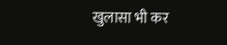खुलासा भी कर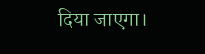दिया जाएगा।